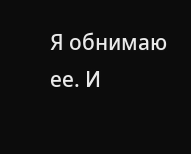Я обнимаю ее. И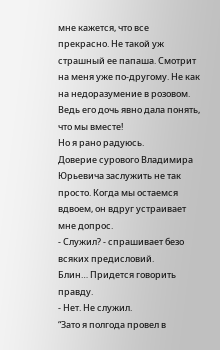мне кажется, что все прекрасно. Не такой уж страшный ее папаша. Смотрит на меня уже по-другому. Не как на недоразумение в розовом.
Ведь его дочь явно дала понять, что мы вместе!
Но я рано радуюсь.
Доверие сурового Владимира Юрьевича заслужить не так просто. Когда мы остаемся вдвоем, он вдруг устраивает мне допрос.
- Служил? - спрашивает безо всяких предисловий.
Блин… Придется говорить правду.
- Нет. Не служил.
“Зато я полгода провел в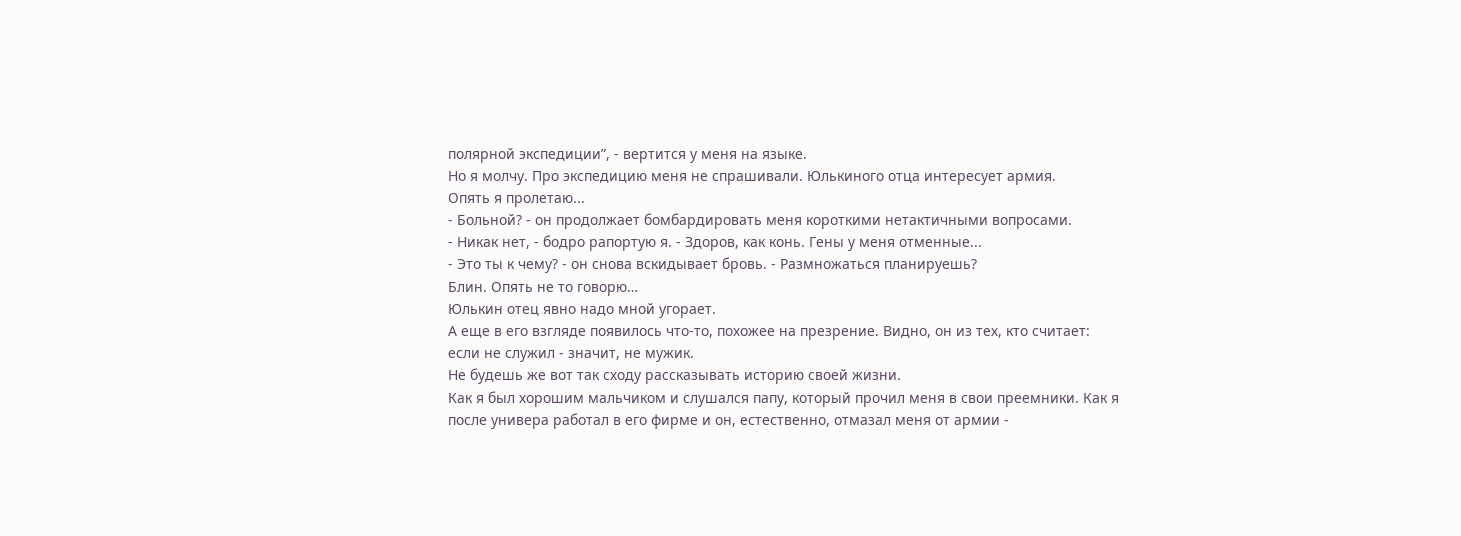полярной экспедиции”, - вертится у меня на языке.
Но я молчу. Про экспедицию меня не спрашивали. Юлькиного отца интересует армия.
Опять я пролетаю...
- Больной? - он продолжает бомбардировать меня короткими нетактичными вопросами.
- Никак нет, - бодро рапортую я. - Здоров, как конь. Гены у меня отменные...
- Это ты к чему? - он снова вскидывает бровь. - Размножаться планируешь?
Блин. Опять не то говорю…
Юлькин отец явно надо мной угорает.
А еще в его взгляде появилось что-то, похожее на презрение. Видно, он из тех, кто считает: если не служил - значит, не мужик.
Не будешь же вот так сходу рассказывать историю своей жизни.
Как я был хорошим мальчиком и слушался папу, который прочил меня в свои преемники. Как я после универа работал в его фирме и он, естественно, отмазал меня от армии -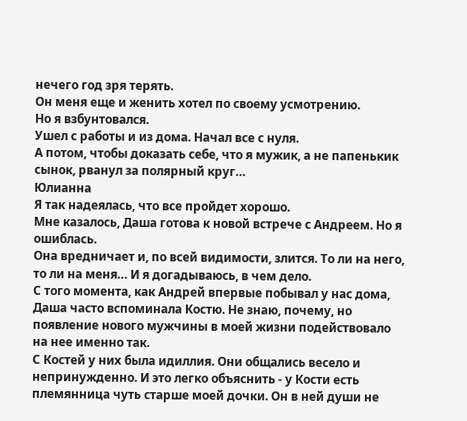нечего год зря терять.
Он меня еще и женить хотел по своему усмотрению.
Но я взбунтовался.
Ушел с работы и из дома. Начал все с нуля.
А потом, чтобы доказать себе, что я мужик, а не папенькик сынок, рванул за полярный круг…
Юлианна
Я так надеялась, что все пройдет хорошо.
Мне казалось, Даша готова к новой встрече с Андреем. Но я ошиблась.
Она вредничает и, по всей видимости, злится. То ли на него, то ли на меня… И я догадываюсь, в чем дело.
С того момента, как Андрей впервые побывал у нас дома, Даша часто вспоминала Костю. Не знаю, почему, но появление нового мужчины в моей жизни подействовало на нее именно так.
С Костей у них была идиллия. Они общались весело и непринужденно. И это легко объяснить - у Кости есть племянница чуть старше моей дочки. Он в ней души не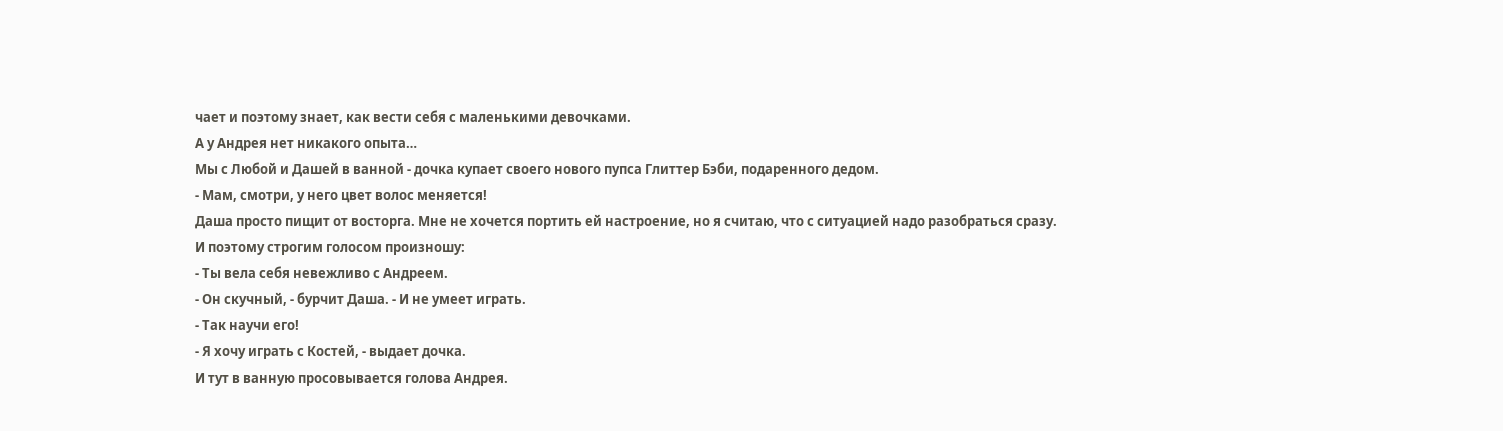чает и поэтому знает, как вести себя с маленькими девочками.
А у Андрея нет никакого опыта…
Мы с Любой и Дашей в ванной - дочка купает своего нового пупса Глиттер Бэби, подаренного дедом.
- Мам, смотри, у него цвет волос меняется!
Даша просто пищит от восторга. Мне не хочется портить ей настроение, но я считаю, что с ситуацией надо разобраться сразу.
И поэтому строгим голосом произношу:
- Ты вела себя невежливо с Андреем.
- Он скучный, - бурчит Даша. - И не умеет играть.
- Так научи его!
- Я хочу играть с Костей, - выдает дочка.
И тут в ванную просовывается голова Андрея.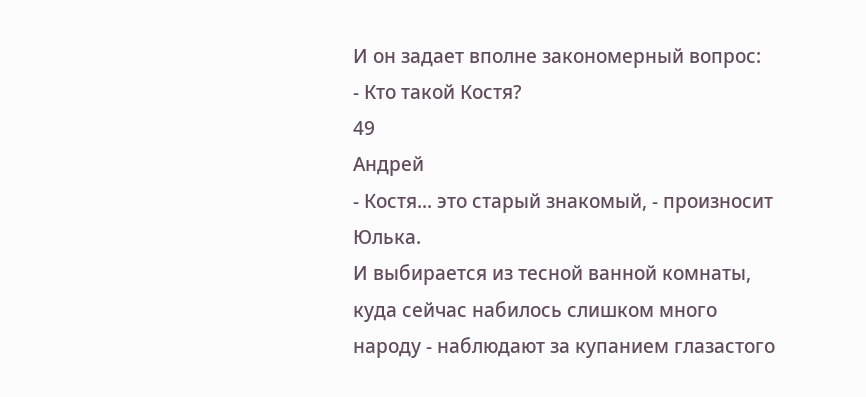И он задает вполне закономерный вопрос:
- Кто такой Костя?
49
Андрей
- Костя... это старый знакомый, - произносит Юлька.
И выбирается из тесной ванной комнаты, куда сейчас набилось слишком много народу - наблюдают за купанием глазастого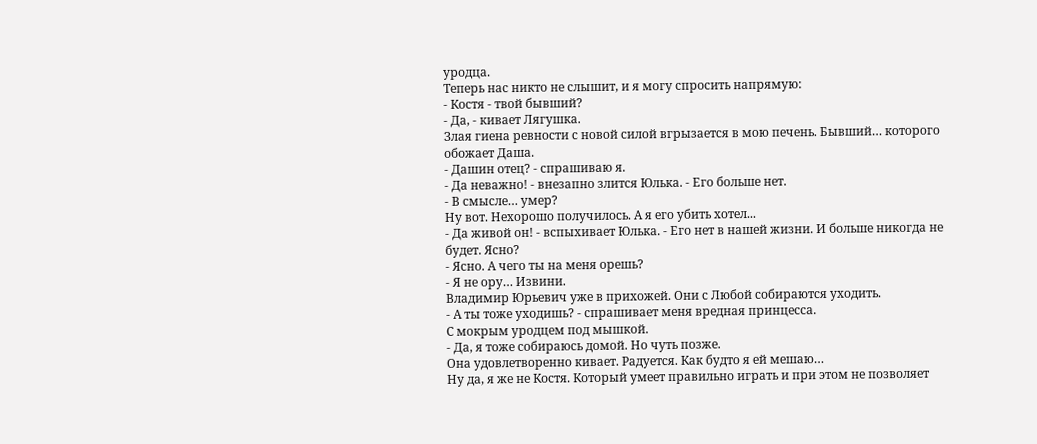уродца.
Теперь нас никто не слышит, и я могу спросить напрямую:
- Костя - твой бывший?
- Да, - кивает Лягушка.
Злая гиена ревности с новой силой вгрызается в мою печень. Бывший… которого обожает Даша.
- Дашин отец? - спрашиваю я.
- Да неважно! - внезапно злится Юлька. - Его больше нет.
- В смысле… умер?
Ну вот. Нехорошо получилось. А я его убить хотел...
- Да живой он! - вспыхивает Юлька. - Его нет в нашей жизни. И больше никогда не будет. Ясно?
- Ясно. А чего ты на меня орешь?
- Я не ору… Извини.
Владимир Юрьевич уже в прихожей. Они с Любой собираются уходить.
- А ты тоже уходишь? - спрашивает меня вредная принцесса.
С мокрым уродцем под мышкой.
- Да, я тоже собираюсь домой. Но чуть позже.
Она удовлетворенно кивает. Радуется. Как будто я ей мешаю…
Ну да, я же не Костя. Который умеет правильно играть и при этом не позволяет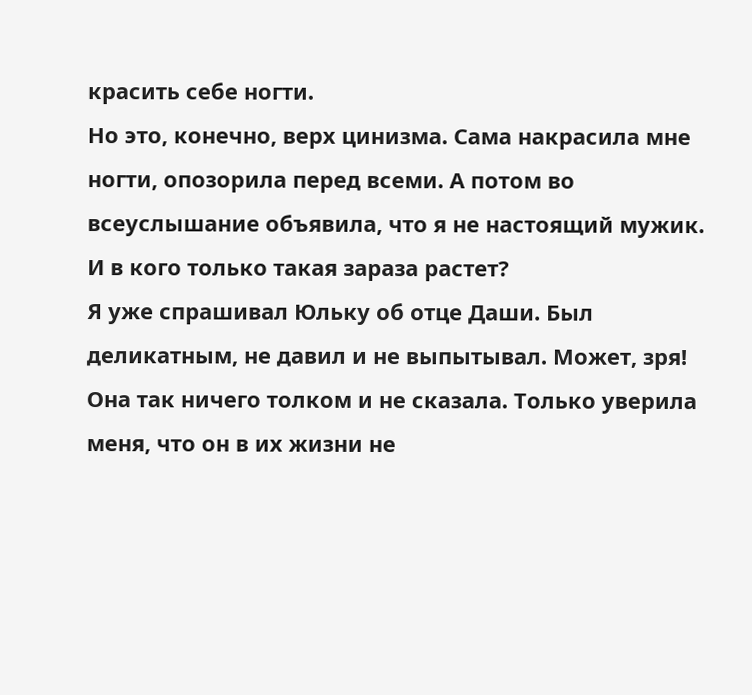красить себе ногти.
Но это, конечно, верх цинизма. Сама накрасила мне ногти, опозорила перед всеми. А потом во всеуслышание объявила, что я не настоящий мужик.
И в кого только такая зараза растет?
Я уже спрашивал Юльку об отце Даши. Был деликатным, не давил и не выпытывал. Может, зря!
Она так ничего толком и не сказала. Только уверила меня, что он в их жизни не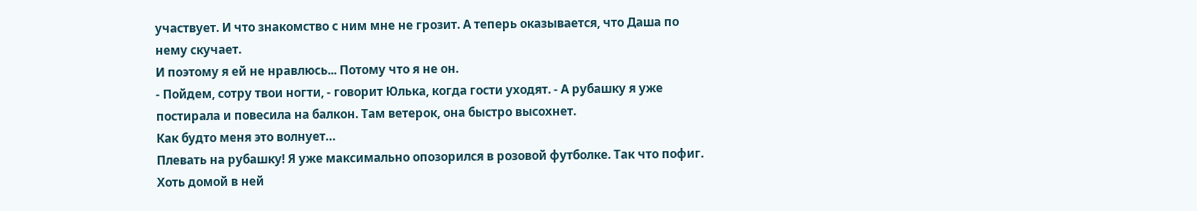участвует. И что знакомство с ним мне не грозит. А теперь оказывается, что Даша по нему скучает.
И поэтому я ей не нравлюсь... Потому что я не он.
- Пойдем, сотру твои ногти, - говорит Юлька, когда гости уходят. - А рубашку я уже постирала и повесила на балкон. Там ветерок, она быстро высохнет.
Как будто меня это волнует…
Плевать на рубашку! Я уже максимально опозорился в розовой футболке. Так что пофиг. Хоть домой в ней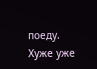поеду. Хуже уже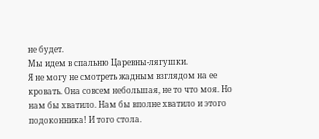не будет.
Мы идем в спальню Царевны-лягушки.
Я не могу не смотреть жадным взглядом на ее кровать. Она совсем небольшая, не то что моя. Но нам бы хватило. Нам бы вполне хватило и этого подоконника! И того стола.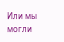Или мы могли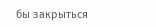бы закрыться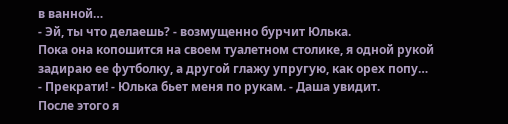в ванной…
- Эй, ты что делаешь? - возмущенно бурчит Юлька.
Пока она копошится на своем туалетном столике, я одной рукой задираю ее футболку, а другой глажу упругую, как орех попу…
- Прекрати! - Юлька бьет меня по рукам. - Даша увидит.
После этого я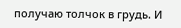получаю толчок в грудь. И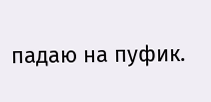падаю на пуфик.